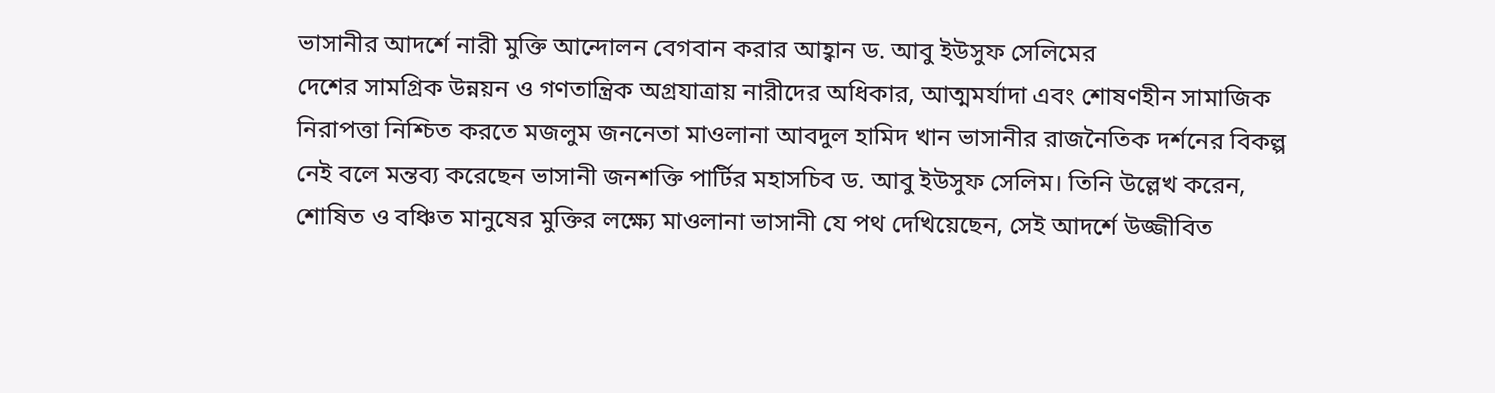ভাসানীর আদর্শে নারী মুক্তি আন্দোলন বেগবান করার আহ্বান ড. আবু ইউসুফ সেলিমের
দেশের সামগ্রিক উন্নয়ন ও গণতান্ত্রিক অগ্রযাত্রায় নারীদের অধিকার, আত্মমর্যাদা এবং শোষণহীন সামাজিক নিরাপত্তা নিশ্চিত করতে মজলুম জননেতা মাওলানা আবদুল হামিদ খান ভাসানীর রাজনৈতিক দর্শনের বিকল্প নেই বলে মন্তব্য করেছেন ভাসানী জনশক্তি পার্টির মহাসচিব ড. আবু ইউসুফ সেলিম। তিনি উল্লেখ করেন, শোষিত ও বঞ্চিত মানুষের মুক্তির লক্ষ্যে মাওলানা ভাসানী যে পথ দেখিয়েছেন, সেই আদর্শে উজ্জীবিত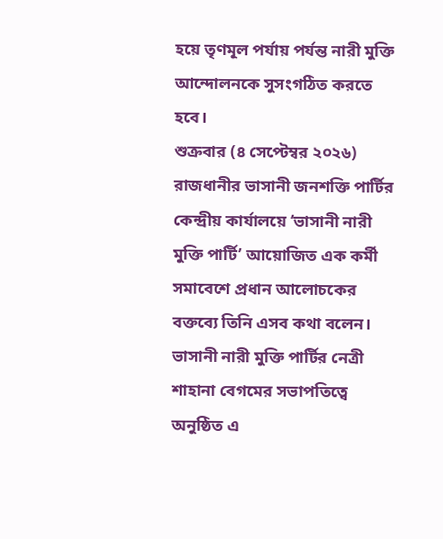হয়ে তৃণমূল পর্যায় পর্যন্ত নারী মুক্তি আন্দোলনকে সুসংগঠিত করতে হবে।
শুক্রবার (৪ সেপ্টেম্বর ২০২৬) রাজধানীর ভাসানী জনশক্তি পার্টির কেন্দ্রীয় কার্যালয়ে ‘ভাসানী নারী মুক্তি পার্টি’ আয়োজিত এক কর্মী সমাবেশে প্রধান আলোচকের বক্তব্যে তিনি এসব কথা বলেন। ভাসানী নারী মুক্তি পার্টির নেত্রী শাহানা বেগমের সভাপতিত্বে অনুষ্ঠিত এ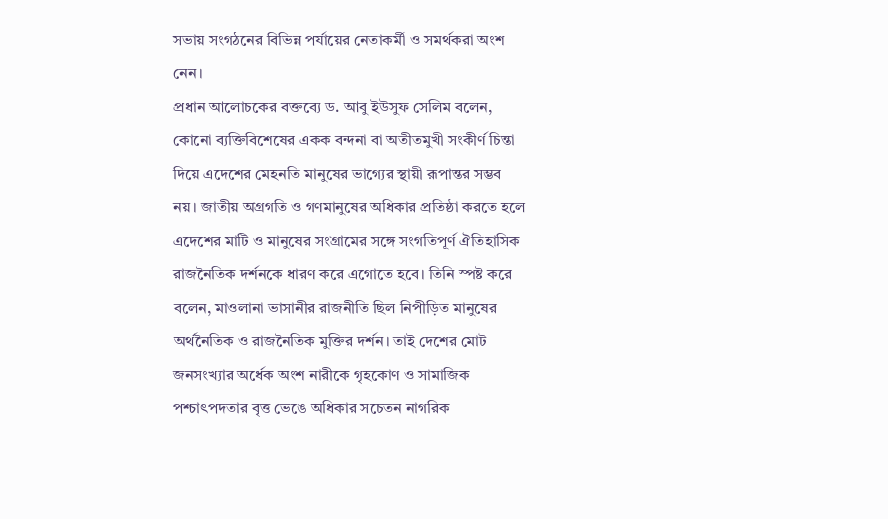সভায় সংগঠনের বিভিন্ন পর্যায়ের নেতাকর্মী ও সমর্থকরা অংশ নেন।
প্রধান আলোচকের বক্তব্যে ড. আবু ইউসুফ সেলিম বলেন, কোনো ব্যক্তিবিশেষের একক বন্দনা বা অতীতমুখী সংকীর্ণ চিন্তা দিয়ে এদেশের মেহনতি মানুষের ভাগ্যের স্থায়ী রূপান্তর সম্ভব নয়। জাতীয় অগ্রগতি ও গণমানুষের অধিকার প্রতিষ্ঠা করতে হলে এদেশের মাটি ও মানুষের সংগ্রামের সঙ্গে সংগতিপূর্ণ ঐতিহাসিক রাজনৈতিক দর্শনকে ধারণ করে এগোতে হবে। তিনি স্পষ্ট করে বলেন, মাওলানা ভাসানীর রাজনীতি ছিল নিপীড়িত মানুষের অর্থনৈতিক ও রাজনৈতিক মুক্তির দর্শন। তাই দেশের মোট জনসংখ্যার অর্ধেক অংশ নারীকে গৃহকোণ ও সামাজিক পশ্চাৎপদতার বৃত্ত ভেঙে অধিকার সচেতন নাগরিক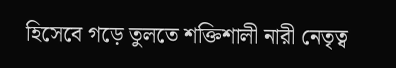হিসেবে গড়ে তুলতে শক্তিশালী নারী নেতৃত্ব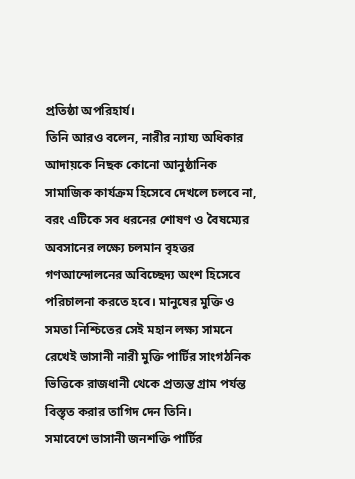প্রতিষ্ঠা অপরিহার্য।
তিনি আরও বলেন, নারীর ন্যায্য অধিকার আদায়কে নিছক কোনো আনুষ্ঠানিক সামাজিক কার্যক্রম হিসেবে দেখলে চলবে না, বরং এটিকে সব ধরনের শোষণ ও বৈষম্যের অবসানের লক্ষ্যে চলমান বৃহত্তর গণআন্দোলনের অবিচ্ছেদ্য অংশ হিসেবে পরিচালনা করতে হবে। মানুষের মুক্তি ও সমতা নিশ্চিতের সেই মহান লক্ষ্য সামনে রেখেই ভাসানী নারী মুক্তি পার্টির সাংগঠনিক ভিত্তিকে রাজধানী থেকে প্রত্যন্ত গ্রাম পর্যন্ত বিস্তৃত করার তাগিদ দেন তিনি।
সমাবেশে ভাসানী জনশক্তি পার্টির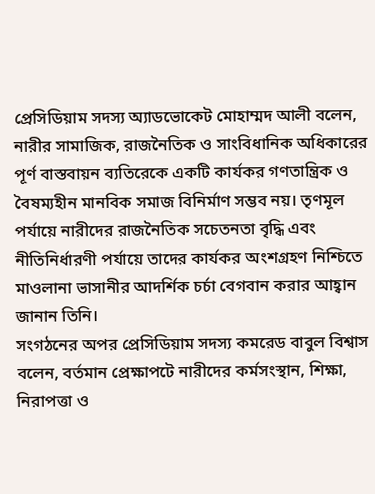প্রেসিডিয়াম সদস্য অ্যাডভোকেট মোহাম্মদ আলী বলেন, নারীর সামাজিক, রাজনৈতিক ও সাংবিধানিক অধিকারের পূর্ণ বাস্তবায়ন ব্যতিরেকে একটি কার্যকর গণতান্ত্রিক ও বৈষম্যহীন মানবিক সমাজ বিনির্মাণ সম্ভব নয়। তৃণমূল পর্যায়ে নারীদের রাজনৈতিক সচেতনতা বৃদ্ধি এবং নীতিনির্ধারণী পর্যায়ে তাদের কার্যকর অংশগ্রহণ নিশ্চিতে মাওলানা ভাসানীর আদর্শিক চর্চা বেগবান করার আহ্বান জানান তিনি।
সংগঠনের অপর প্রেসিডিয়াম সদস্য কমরেড বাবুল বিশ্বাস বলেন, বর্তমান প্রেক্ষাপটে নারীদের কর্মসংস্থান, শিক্ষা, নিরাপত্তা ও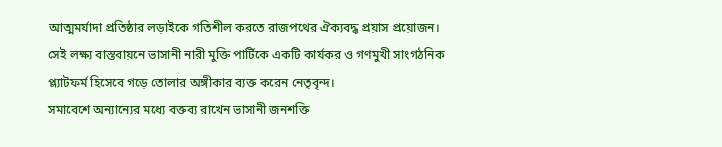আত্মমর্যাদা প্রতিষ্ঠার লড়াইকে গতিশীল করতে রাজপথের ঐক্যবদ্ধ প্রয়াস প্রয়োজন। সেই লক্ষ্য বাস্তবায়নে ভাসানী নারী মুক্তি পার্টিকে একটি কার্যকর ও গণমুখী সাংগঠনিক প্ল্যাটফর্ম হিসেবে গড়ে তোলার অঙ্গীকার ব্যক্ত করেন নেতৃবৃন্দ।
সমাবেশে অন্যান্যের মধ্যে বক্তব্য রাখেন ভাসানী জনশক্তি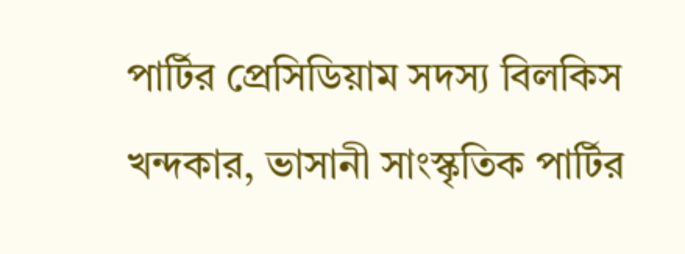পার্টির প্রেসিডিয়াম সদস্য বিলকিস খন্দকার, ভাসানী সাংস্কৃতিক পার্টির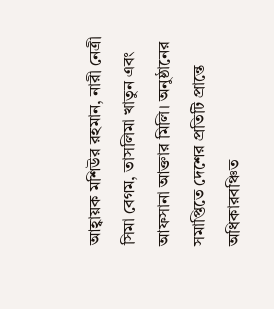আহ্বায়ক মশিউর রহমান, নারী নেত্রী সিমা বেগম, তাসলিমা খাতুন এবং আফসানা আক্তার মিলি। অনুষ্ঠানের সমাপ্তিতে দেশের প্রতিটি প্রান্তে অধিকারবঞ্চিত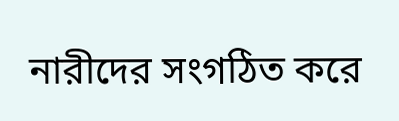নারীদের সংগঠিত করে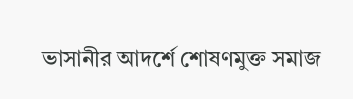ভাসানীর আদর্শে শোষণমুক্ত সমাজ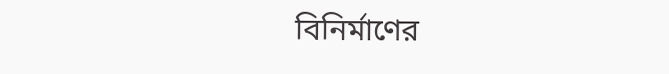বিনির্মাণের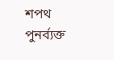শপথ পুনর্ব্যক্ত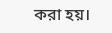করা হয়।